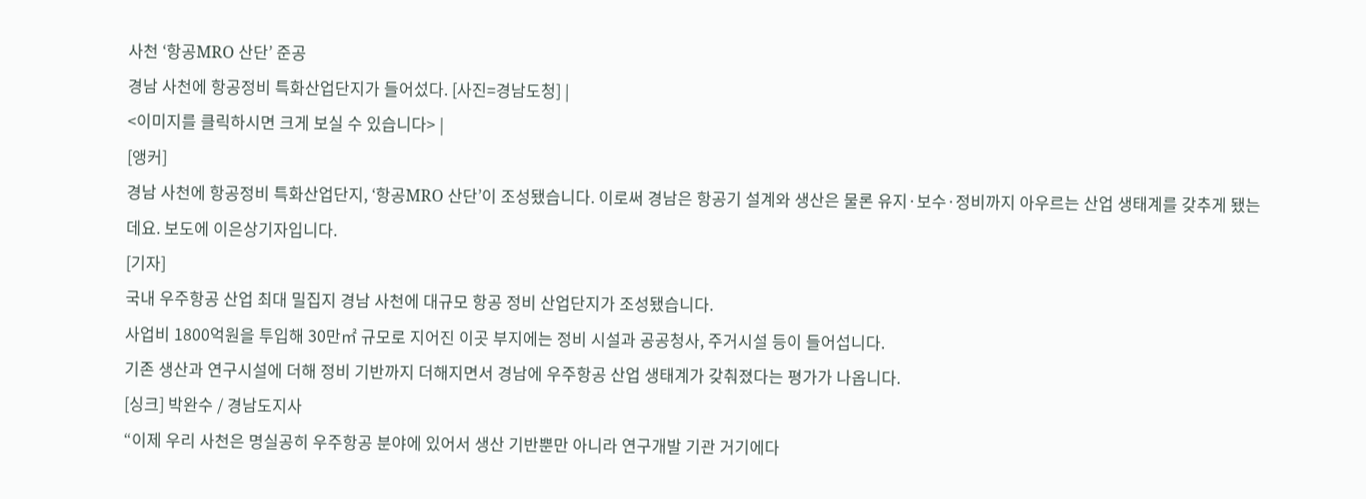사천 ‘항공MRO 산단’ 준공
경남 사천에 항공정비 특화산업단지가 들어섰다. [사진=경남도청] |
<이미지를 클릭하시면 크게 보실 수 있습니다> |
[앵커]
경남 사천에 항공정비 특화산업단지, ‘항공MRO 산단’이 조성됐습니다. 이로써 경남은 항공기 설계와 생산은 물론 유지·보수·정비까지 아우르는 산업 생태계를 갖추게 됐는데요. 보도에 이은상기자입니다.
[기자]
국내 우주항공 산업 최대 밀집지 경남 사천에 대규모 항공 정비 산업단지가 조성됐습니다.
사업비 1800억원을 투입해 30만㎡ 규모로 지어진 이곳 부지에는 정비 시설과 공공청사, 주거시설 등이 들어섭니다.
기존 생산과 연구시설에 더해 정비 기반까지 더해지면서 경남에 우주항공 산업 생태계가 갖춰졌다는 평가가 나옵니다.
[싱크] 박완수 / 경남도지사
“이제 우리 사천은 명실공히 우주항공 분야에 있어서 생산 기반뿐만 아니라 연구개발 기관 거기에다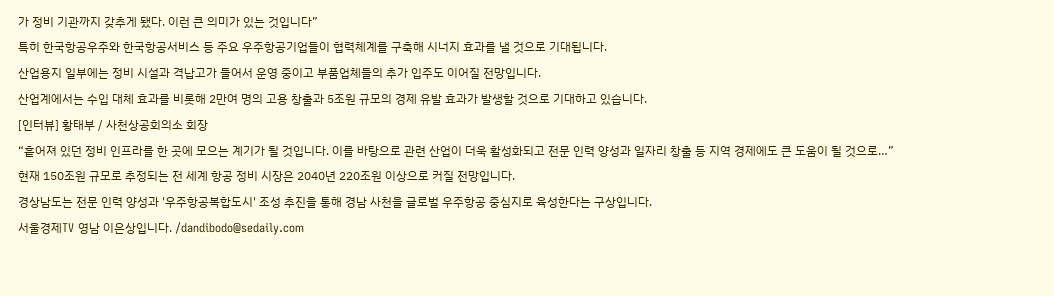가 정비 기관까지 갖추게 됐다. 이런 큰 의미가 있는 것입니다”
특히 한국항공우주와 한국항공서비스 등 주요 우주항공기업들이 협력체계를 구축해 시너지 효과를 낼 것으로 기대됩니다.
산업용지 일부에는 정비 시설과 격납고가 들어서 운영 중이고 부품업체들의 추가 입주도 이어질 전망입니다.
산업계에서는 수입 대체 효과를 비롯해 2만여 명의 고용 창출과 5조원 규모의 경제 유발 효과가 발생할 것으로 기대하고 있습니다.
[인터뷰] 황태부 / 사천상공회의소 회장
“흩어져 있던 정비 인프라를 한 곳에 모으는 계기가 될 것입니다. 이를 바탕으로 관련 산업이 더욱 활성화되고 전문 인력 양성과 일자리 창출 등 지역 경제에도 큰 도움이 될 것으로…”
현재 150조원 규모로 추정되는 전 세계 항공 정비 시장은 2040년 220조원 이상으로 커질 전망입니다.
경상남도는 전문 인력 양성과 '우주항공복합도시' 조성 추진을 통해 경남 사천을 글로벌 우주항공 중심지로 육성한다는 구상입니다.
서울경제TV 영남 이은상입니다. /dandibodo@sedaily.com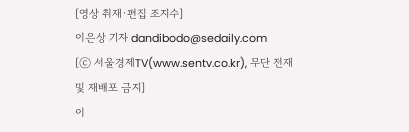[영상 취재·편집 조지수]
이은상 기자 dandibodo@sedaily.com
[ⓒ 서울경제TV(www.sentv.co.kr), 무단 전재 및 재배포 금지]
이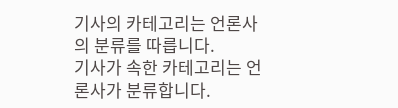기사의 카테고리는 언론사의 분류를 따릅니다.
기사가 속한 카테고리는 언론사가 분류합니다.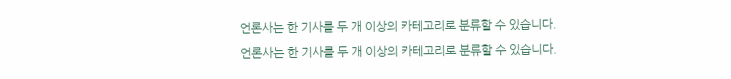언론사는 한 기사를 두 개 이상의 카테고리로 분류할 수 있습니다.
언론사는 한 기사를 두 개 이상의 카테고리로 분류할 수 있습니다.